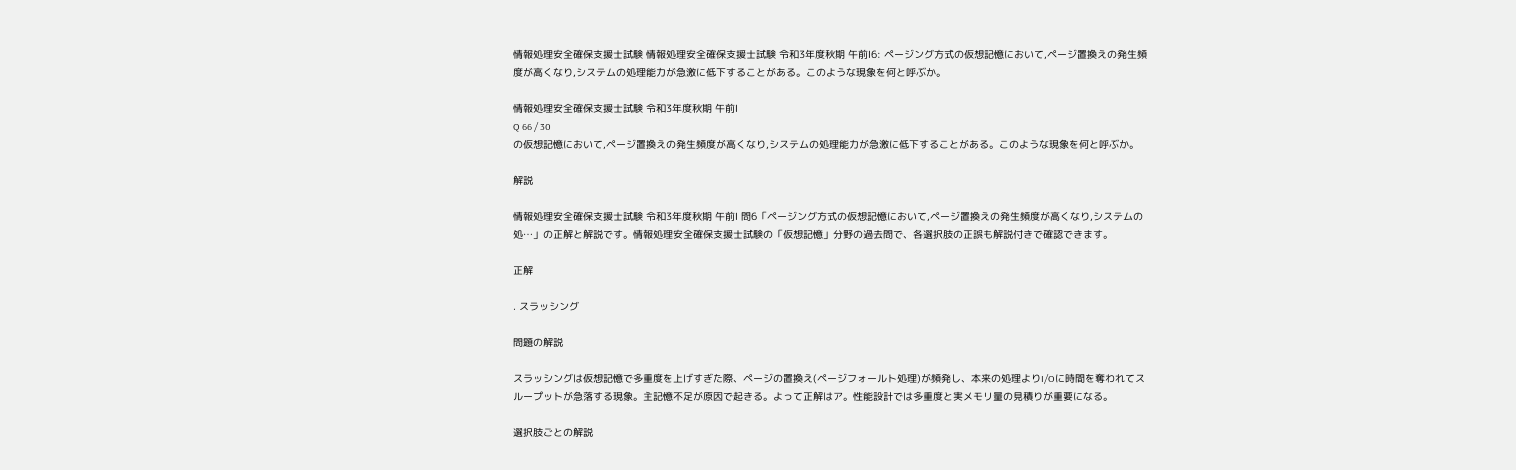情報処理安全確保支援士試験 情報処理安全確保支援士試験 令和3年度秋期 午前Ⅰ6: ページング方式の仮想記憶において,ページ置換えの発生頻度が高くなり,システムの処理能力が急激に低下することがある。このような現象を何と呼ぶか。

情報処理安全確保支援士試験 令和3年度秋期 午前Ⅰ
Q 66 / 30
の仮想記憶において,ページ置換えの発生頻度が高くなり,システムの処理能力が急激に低下することがある。このような現象を何と呼ぶか。

解説

情報処理安全確保支援士試験 令和3年度秋期 午前Ⅰ 問6「ページング方式の仮想記憶において,ページ置換えの発生頻度が高くなり,システムの処…」の正解と解説です。情報処理安全確保支援士試験の「仮想記憶」分野の過去問で、各選択肢の正誤も解説付きで確認できます。

正解

. スラッシング

問題の解説

スラッシングは仮想記憶で多重度を上げすぎた際、ページの置換え(ページフォールト処理)が頻発し、本来の処理よりI/Oに時間を奪われてスループットが急落する現象。主記憶不足が原因で起きる。よって正解はア。性能設計では多重度と実メモリ量の見積りが重要になる。

選択肢ごとの解説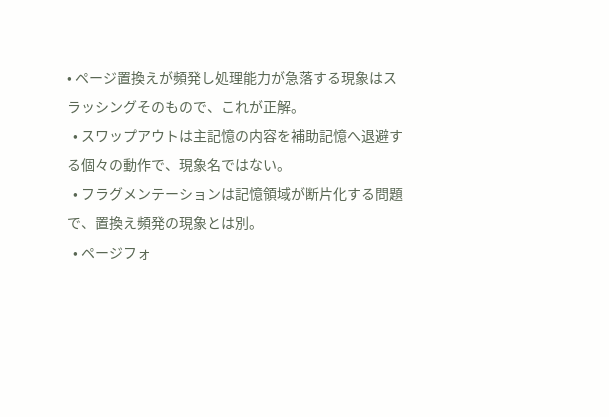• ページ置換えが頻発し処理能力が急落する現象はスラッシングそのもので、これが正解。
  • スワップアウトは主記憶の内容を補助記憶へ退避する個々の動作で、現象名ではない。
  • フラグメンテーションは記憶領域が断片化する問題で、置換え頻発の現象とは別。
  • ページフォ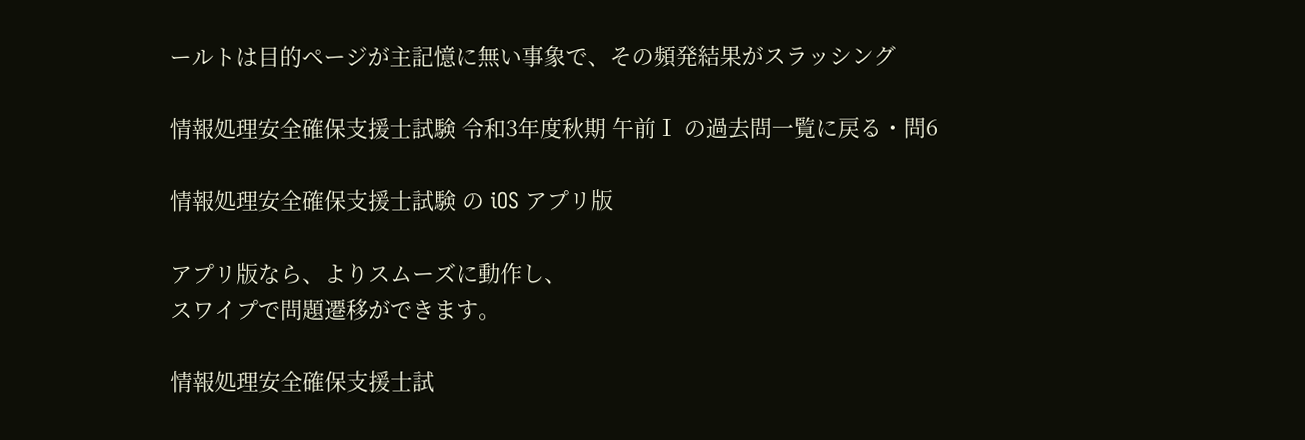ールトは目的ページが主記憶に無い事象で、その頻発結果がスラッシング

情報処理安全確保支援士試験 令和3年度秋期 午前Ⅰ の過去問一覧に戻る・問6

情報処理安全確保支援士試験 の iOS アプリ版

アプリ版なら、よりスムーズに動作し、
スワイプで問題遷移ができます。

情報処理安全確保支援士試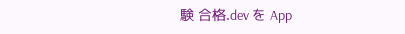験 合格.dev を App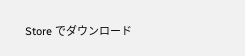Store でダウンロード